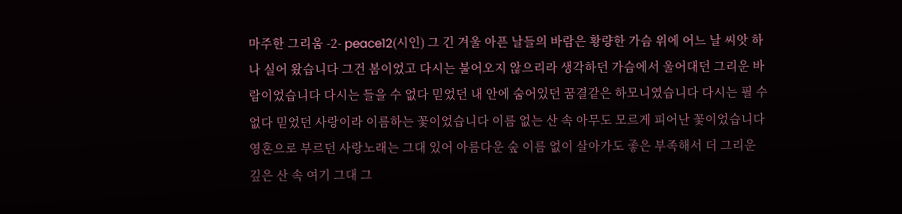마주한 그리움 -2- peace12(시인) 그 긴 겨울 아픈 날들의 바람은 황량한 가슴 위에 어느 날 씨앗 하나 실어 왔습니다 그건 봄이었고 다시는 불어오지 않으리라 생각하던 가슴에서 울어대던 그리운 바람이었습니다 다시는 들을 수 없다 믿었던 내 안에 숨어있던 꿈결같은 하모니였습니다 다시는 필 수 없다 믿었던 사랑이라 이름하는 꽃이었습니다 이름 없는 산 속 아무도 모르게 피어난 꽃이었습니다 영혼으로 부르던 사랑노래는 그대 있어 아름다운 숲 이름 없이 살아가도 좋은 부족해서 더 그리운 깊은 산 속 여기 그대 그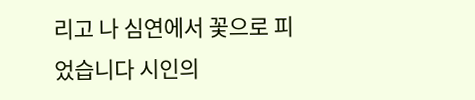리고 나 심연에서 꽃으로 피었습니다 시인의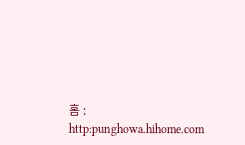홈 : http:punghowa.hihome.com